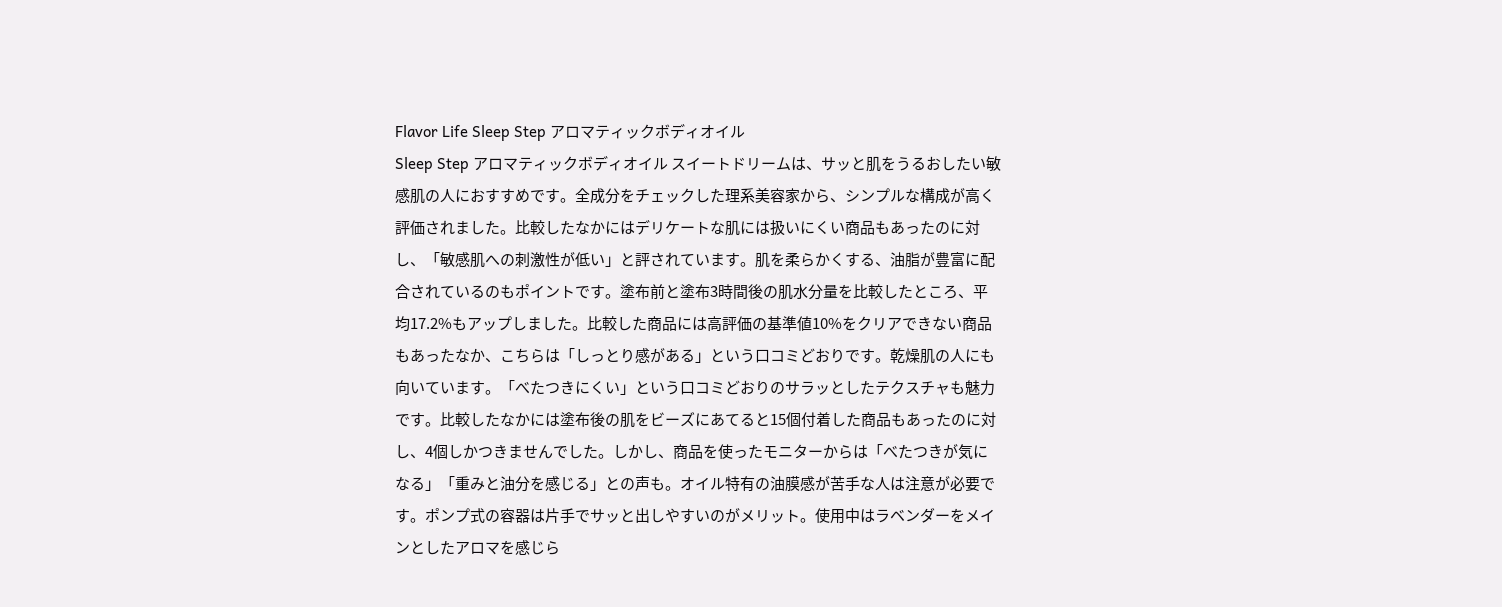Flavor Life Sleep Step アロマティックボディオイル
Sleep Step アロマティックボディオイル スイートドリームは、サッと肌をうるおしたい敏感肌の人におすすめです。全成分をチェックした理系美容家から、シンプルな構成が高く評価されました。比較したなかにはデリケートな肌には扱いにくい商品もあったのに対し、「敏感肌への刺激性が低い」と評されています。肌を柔らかくする、油脂が豊富に配合されているのもポイントです。塗布前と塗布3時間後の肌水分量を比較したところ、平均17.2%もアップしました。比較した商品には高評価の基準値10%をクリアできない商品もあったなか、こちらは「しっとり感がある」という口コミどおりです。乾燥肌の人にも向いています。「べたつきにくい」という口コミどおりのサラッとしたテクスチャも魅力です。比較したなかには塗布後の肌をビーズにあてると15個付着した商品もあったのに対し、4個しかつきませんでした。しかし、商品を使ったモニターからは「べたつきが気になる」「重みと油分を感じる」との声も。オイル特有の油膜感が苦手な人は注意が必要です。ポンプ式の容器は片手でサッと出しやすいのがメリット。使用中はラベンダーをメインとしたアロマを感じら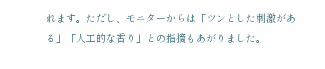れます。ただし、モニターからは「ツンとした刺激がある」「人工的な香り」との指摘もあがりました。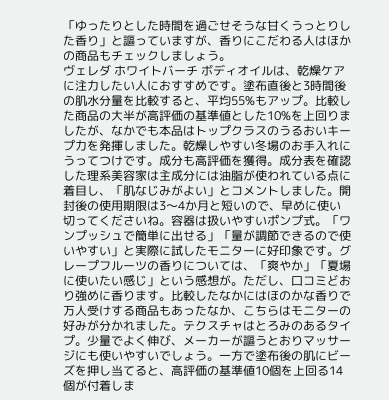「ゆったりとした時間を過ごせそうな甘くうっとりした香り」と謳っていますが、香りにこだわる人はほかの商品もチェックしましょう。
ヴェレダ ホワイトバーチ ボディオイルは、乾燥ケアに注力したい人におすすめです。塗布直後と3時間後の肌水分量を比較すると、平均55%もアップ。比較した商品の大半が高評価の基準値とした10%を上回りましたが、なかでも本品はトップクラスのうるおいキープ力を発揮しました。乾燥しやすい冬場のお手入れにうってつけです。成分も高評価を獲得。成分表を確認した理系美容家は主成分には油脂が使われている点に着目し、「肌なじみがよい」とコメントしました。開封後の使用期限は3〜4か月と短いので、早めに使い切ってくださいね。容器は扱いやすいポンプ式。「ワンプッシュで簡単に出せる」「量が調節できるので使いやすい」と実際に試したモニターに好印象です。グレープフルーツの香りについては、「爽やか」「夏場に使いたい感じ」という感想が。ただし、口コミどおり強めに香ります。比較したなかにはほのかな香りで万人受けする商品もあったなか、こちらはモニターの好みが分かれました。テクスチャはとろみのあるタイプ。少量でよく伸び、メーカーが謳うとおりマッサージにも使いやすいでしょう。一方で塗布後の肌にビーズを押し当てると、高評価の基準値10個を上回る14個が付着しま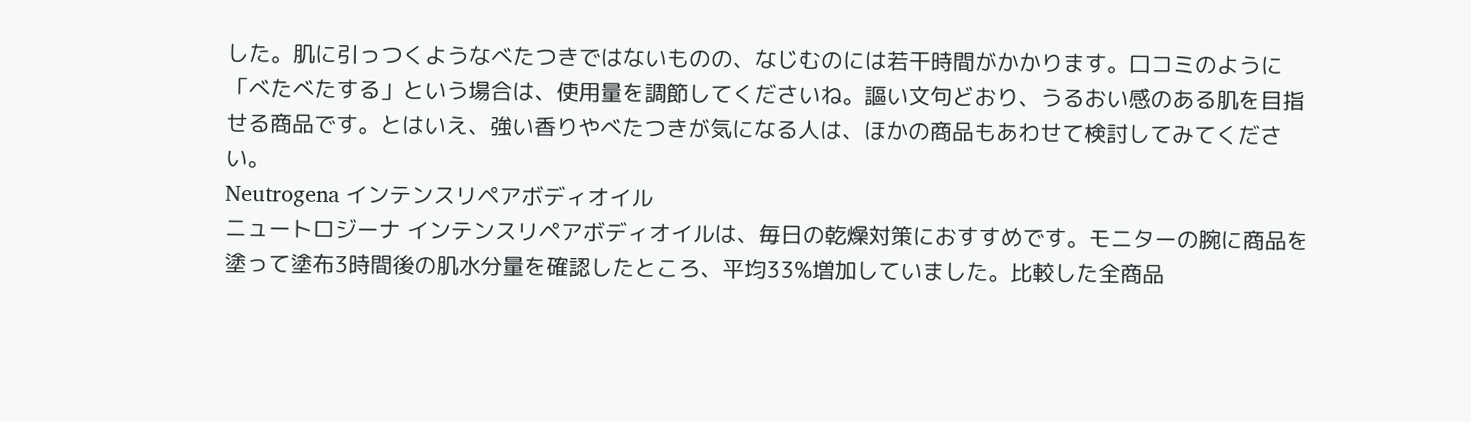した。肌に引っつくようなべたつきではないものの、なじむのには若干時間がかかります。口コミのように「べたべたする」という場合は、使用量を調節してくださいね。謳い文句どおり、うるおい感のある肌を目指せる商品です。とはいえ、強い香りやべたつきが気になる人は、ほかの商品もあわせて検討してみてください。
Neutrogena インテンスリペアボディオイル
ニュートロジーナ インテンスリペアボディオイルは、毎日の乾燥対策におすすめです。モニターの腕に商品を塗って塗布3時間後の肌水分量を確認したところ、平均33%増加していました。比較した全商品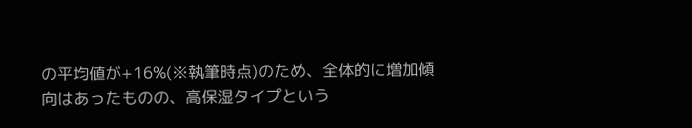の平均値が+16%(※執筆時点)のため、全体的に増加傾向はあったものの、高保湿タイプという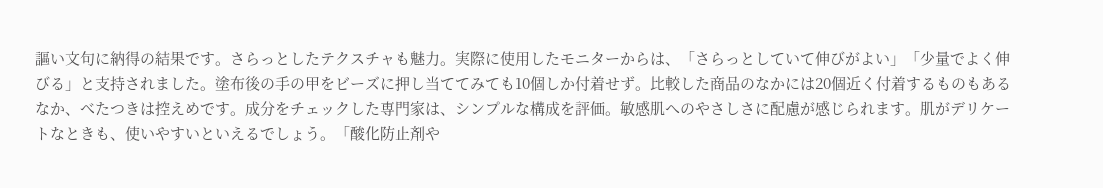謳い文句に納得の結果です。さらっとしたテクスチャも魅力。実際に使用したモニターからは、「さらっとしていて伸びがよい」「少量でよく伸びる」と支持されました。塗布後の手の甲をビーズに押し当ててみても10個しか付着せず。比較した商品のなかには20個近く付着するものもあるなか、べたつきは控えめです。成分をチェックした専門家は、シンプルな構成を評価。敏感肌へのやさしさに配慮が感じられます。肌がデリケートなときも、使いやすいといえるでしょう。「酸化防止剤や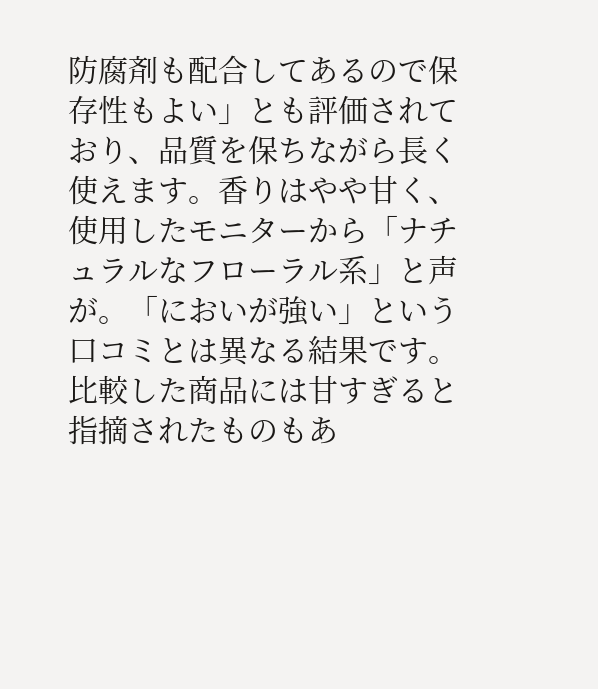防腐剤も配合してあるので保存性もよい」とも評価されており、品質を保ちながら長く使えます。香りはやや甘く、使用したモニターから「ナチュラルなフローラル系」と声が。「においが強い」という口コミとは異なる結果です。比較した商品には甘すぎると指摘されたものもあ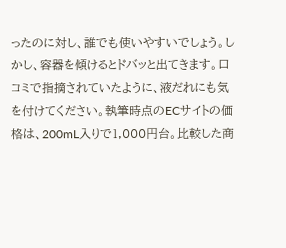ったのに対し、誰でも使いやすいでしょう。しかし、容器を傾けるとドバッと出てきます。口コミで指摘されていたように、液だれにも気を付けてください。執筆時点のECサイトの価格は、200mL入りで1,000円台。比較した商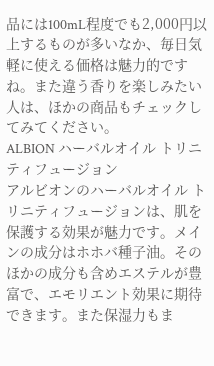品には100mL程度でも2,000円以上するものが多いなか、毎日気軽に使える価格は魅力的ですね。また違う香りを楽しみたい人は、ほかの商品もチェックしてみてください。
ALBION ハーバルオイル トリニティフュージョン
アルビオンのハーバルオイル トリニティフュージョンは、肌を保護する効果が魅力です。メインの成分はホホバ種子油。そのほかの成分も含めエステルが豊富で、エモリエント効果に期待できます。また保湿力もま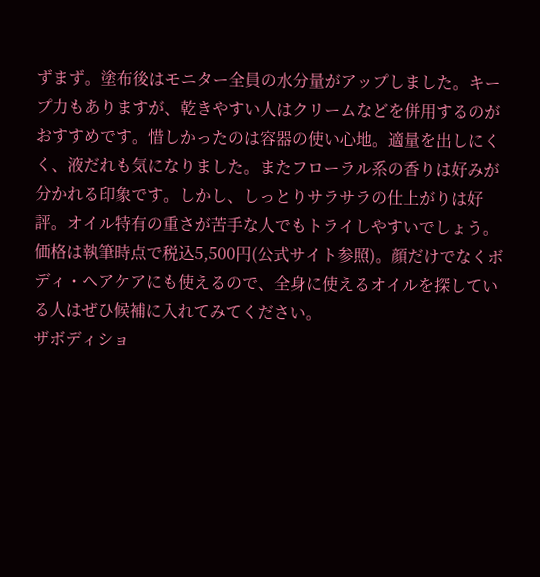ずまず。塗布後はモニター全員の水分量がアップしました。キープ力もありますが、乾きやすい人はクリームなどを併用するのがおすすめです。惜しかったのは容器の使い心地。適量を出しにくく、液だれも気になりました。またフローラル系の香りは好みが分かれる印象です。しかし、しっとりサラサラの仕上がりは好評。オイル特有の重さが苦手な人でもトライしやすいでしょう。価格は執筆時点で税込5,500円(公式サイト参照)。顔だけでなくボディ・ヘアケアにも使えるので、全身に使えるオイルを探している人はぜひ候補に入れてみてください。
ザボディショ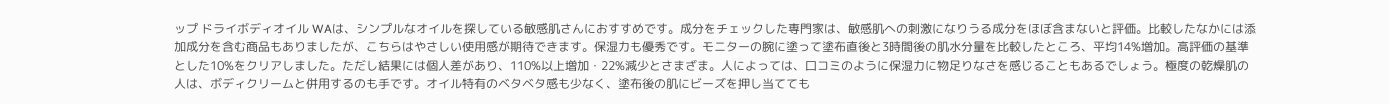ップ ドライボディオイル WAは、シンプルなオイルを探している敏感肌さんにおすすめです。成分をチェックした専門家は、敏感肌への刺激になりうる成分をほぼ含まないと評価。比較したなかには添加成分を含む商品もありましたが、こちらはやさしい使用感が期待できます。保湿力も優秀です。モニターの腕に塗って塗布直後と3時間後の肌水分量を比較したところ、平均14%増加。高評価の基準とした10%をクリアしました。ただし結果には個人差があり、110%以上増加・22%減少とさまざま。人によっては、口コミのように保湿力に物足りなさを感じることもあるでしょう。極度の乾燥肌の人は、ボディクリームと併用するのも手です。オイル特有のベタベタ感も少なく、塗布後の肌にビーズを押し当てても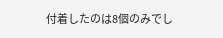付着したのは8個のみでし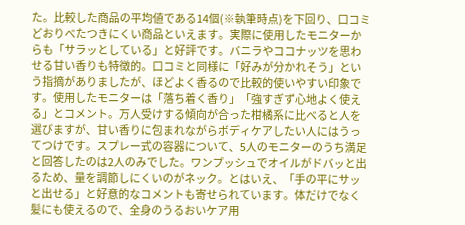た。比較した商品の平均値である14個(※執筆時点)を下回り、口コミどおりべたつきにくい商品といえます。実際に使用したモニターからも「サラッとしている」と好評です。バニラやココナッツを思わせる甘い香りも特徴的。口コミと同様に「好みが分かれそう」という指摘がありましたが、ほどよく香るので比較的使いやすい印象です。使用したモニターは「落ち着く香り」「強すぎず心地よく使える」とコメント。万人受けする傾向が合った柑橘系に比べると人を選びますが、甘い香りに包まれながらボディケアしたい人にはうってつけです。スプレー式の容器について、5人のモニターのうち満足と回答したのは2人のみでした。ワンプッシュでオイルがドバッと出るため、量を調節しにくいのがネック。とはいえ、「手の平にサッと出せる」と好意的なコメントも寄せられています。体だけでなく髪にも使えるので、全身のうるおいケア用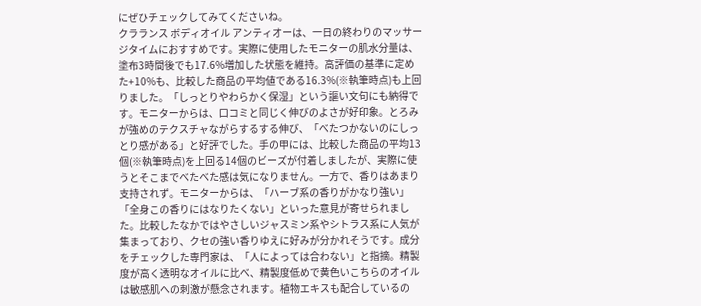にぜひチェックしてみてくださいね。
クラランス ボディオイル アンティオーは、一日の終わりのマッサージタイムにおすすめです。実際に使用したモニターの肌水分量は、塗布3時間後でも17.6%増加した状態を維持。高評価の基準に定めた+10%も、比較した商品の平均値である16.3%(※執筆時点)も上回りました。「しっとりやわらかく保湿」という謳い文句にも納得です。モニターからは、口コミと同じく伸びのよさが好印象。とろみが強めのテクスチャながらするする伸び、「べたつかないのにしっとり感がある」と好評でした。手の甲には、比較した商品の平均13個(※執筆時点)を上回る14個のビーズが付着しましたが、実際に使うとそこまでべたべた感は気になりません。一方で、香りはあまり支持されず。モニターからは、「ハーブ系の香りがかなり強い」「全身この香りにはなりたくない」といった意見が寄せられました。比較したなかではやさしいジャスミン系やシトラス系に人気が集まっており、クセの強い香りゆえに好みが分かれそうです。成分をチェックした専門家は、「人によっては合わない」と指摘。精製度が高く透明なオイルに比べ、精製度低めで黄色いこちらのオイルは敏感肌への刺激が懸念されます。植物エキスも配合しているの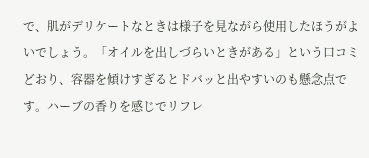で、肌がデリケートなときは様子を見ながら使用したほうがよいでしょう。「オイルを出しづらいときがある」という口コミどおり、容器を傾けすぎるとドバッと出やすいのも懸念点です。ハーブの香りを感じでリフレ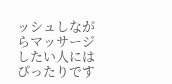ッシュしながらマッサージしたい人にはぴったりです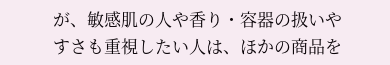が、敏感肌の人や香り・容器の扱いやすさも重視したい人は、ほかの商品を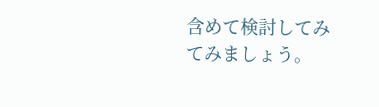含めて検討してみてみましょう。